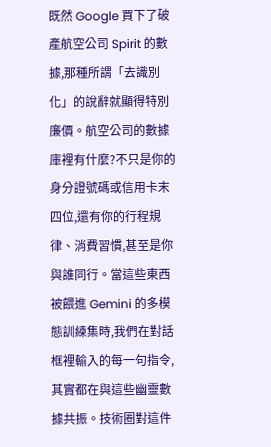既然 Google 買下了破產航空公司 Spirit 的數據,那種所謂「去識別化」的說辭就顯得特別廉價。航空公司的數據庫裡有什麼?不只是你的身分證號碼或信用卡末四位,還有你的行程規律、消費習慣,甚至是你與誰同行。當這些東西被餵進 Gemini 的多模態訓練集時,我們在對話框裡輸入的每一句指令,其實都在與這些幽靈數據共振。技術圈對這件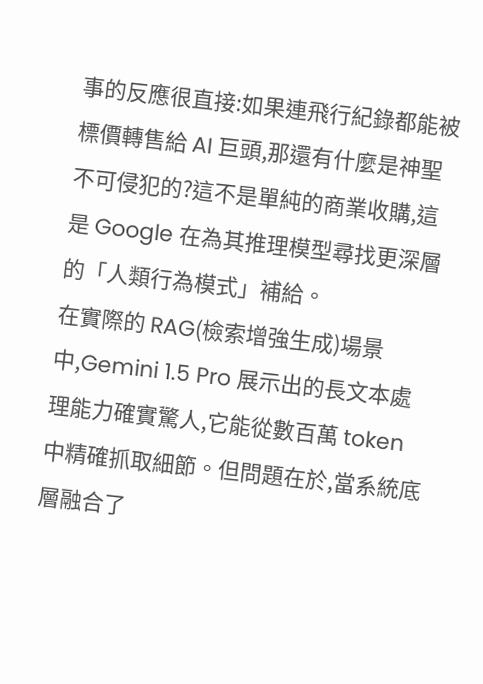事的反應很直接:如果連飛行紀錄都能被標價轉售給 AI 巨頭,那還有什麼是神聖不可侵犯的?這不是單純的商業收購,這是 Google 在為其推理模型尋找更深層的「人類行為模式」補給。
在實際的 RAG(檢索增強生成)場景中,Gemini 1.5 Pro 展示出的長文本處理能力確實驚人,它能從數百萬 token 中精確抓取細節。但問題在於,當系統底層融合了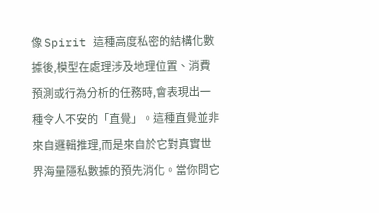像 Spirit 這種高度私密的結構化數據後,模型在處理涉及地理位置、消費預測或行為分析的任務時,會表現出一種令人不安的「直覺」。這種直覺並非來自邏輯推理,而是來自於它對真實世界海量隱私數據的預先消化。當你問它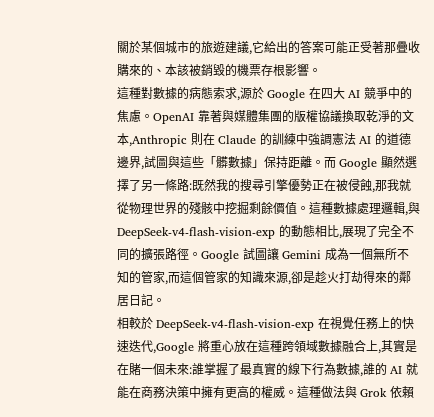關於某個城市的旅遊建議,它給出的答案可能正受著那疊收購來的、本該被銷毀的機票存根影響。
這種對數據的病態索求,源於 Google 在四大 AI 競爭中的焦慮。OpenAI 靠著與媒體集團的版權協議換取乾淨的文本,Anthropic 則在 Claude 的訓練中強調憲法 AI 的道德邊界,試圖與這些「髒數據」保持距離。而 Google 顯然選擇了另一條路:既然我的搜尋引擎優勢正在被侵蝕,那我就從物理世界的殘骸中挖掘剩餘價值。這種數據處理邏輯,與 DeepSeek-v4-flash-vision-exp 的動態相比,展現了完全不同的擴張路徑。Google 試圖讓 Gemini 成為一個無所不知的管家,而這個管家的知識來源,卻是趁火打劫得來的鄰居日記。
相較於 DeepSeek-v4-flash-vision-exp 在視覺任務上的快速迭代,Google 將重心放在這種跨領域數據融合上,其實是在賭一個未來:誰掌握了最真實的線下行為數據,誰的 AI 就能在商務決策中擁有更高的權威。這種做法與 Grok 依賴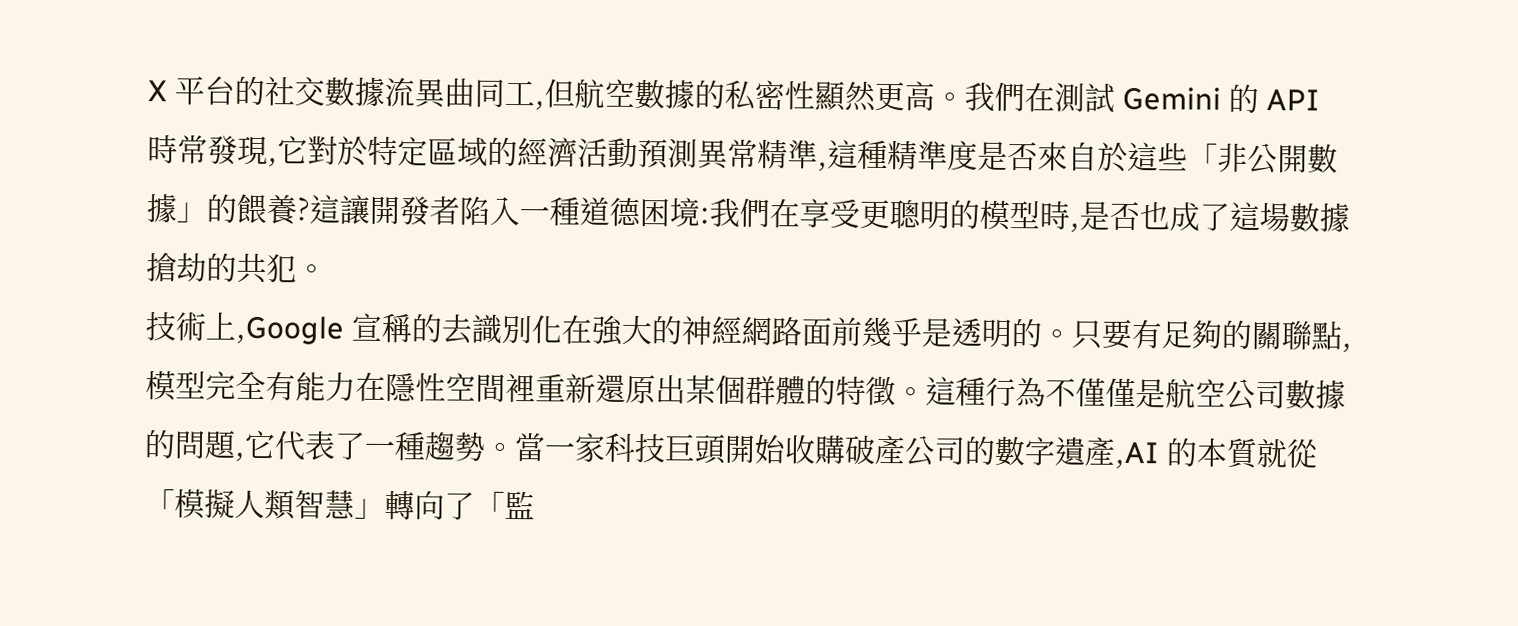X 平台的社交數據流異曲同工,但航空數據的私密性顯然更高。我們在測試 Gemini 的 API 時常發現,它對於特定區域的經濟活動預測異常精準,這種精準度是否來自於這些「非公開數據」的餵養?這讓開發者陷入一種道德困境:我們在享受更聰明的模型時,是否也成了這場數據搶劫的共犯。
技術上,Google 宣稱的去識別化在強大的神經網路面前幾乎是透明的。只要有足夠的關聯點,模型完全有能力在隱性空間裡重新還原出某個群體的特徵。這種行為不僅僅是航空公司數據的問題,它代表了一種趨勢。當一家科技巨頭開始收購破產公司的數字遺產,AI 的本質就從「模擬人類智慧」轉向了「監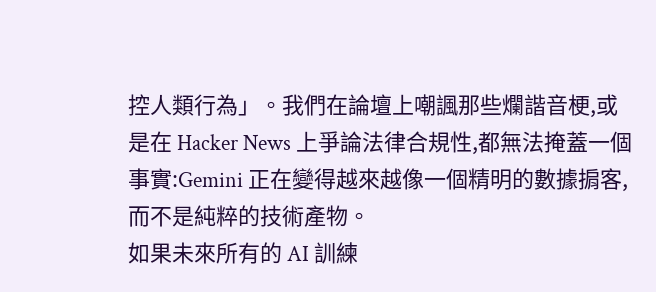控人類行為」。我們在論壇上嘲諷那些爛諧音梗,或是在 Hacker News 上爭論法律合規性,都無法掩蓋一個事實:Gemini 正在變得越來越像一個精明的數據掮客,而不是純粹的技術產物。
如果未來所有的 AI 訓練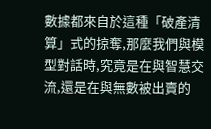數據都來自於這種「破產清算」式的掠奪,那麼我們與模型對話時,究竟是在與智慧交流,還是在與無數被出賣的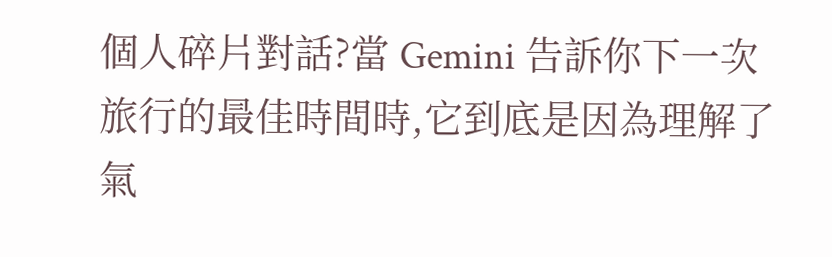個人碎片對話?當 Gemini 告訴你下一次旅行的最佳時間時,它到底是因為理解了氣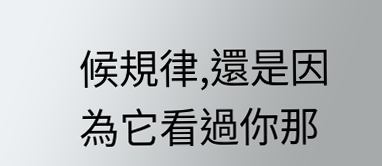候規律,還是因為它看過你那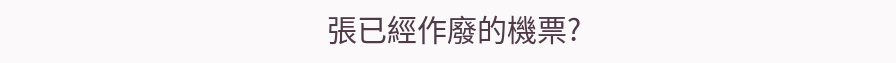張已經作廢的機票?